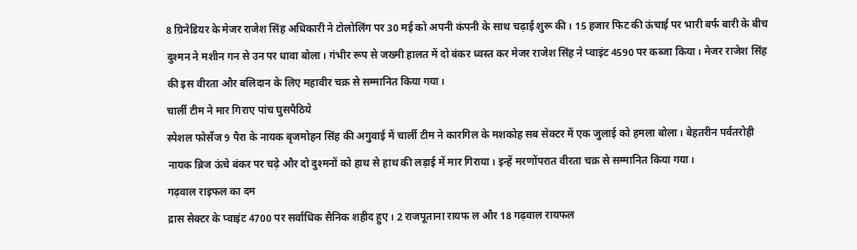8 ग्रिनेडियर के मेजर राजेश सिंह अधिकारी ने टोलोलिंग पर 30 मई को अपनी कंपनी के साथ चढ़ाई शुरू की। 15 हजार फिट की ऊंचाई पर भारी बर्फ बारी के बीच दुश्मन ने मशीन गन से उन पर धावा बोला। गंभीर रूप से जख्मी हालत में दो बंकर ध्वस्त कर मेजर राजेश सिंह ने प्वाइंट 4590 पर कब्जा किया। मेजर राजेश सिंह की इस वीरता और बलिदान के लिए महावीर चक्र से सम्मानित किया गया।
चार्ली टीम ने मार गिराए पांच घुसपैठिये
स्पेशल फोर्सेज 9 पैरा के नायक बृजमोहन सिंह की अगुवाई में चार्ली टीम ने कारगिल के मशकोह सब सेक्टर में एक जुलाई को हमला बोला। बेहतरीन पर्वतरोही नायक ब्रिज ऊंचे बंकर पर चढ़े और दो दुश्मनों को हाथ से हाथ की लड़ाई में मार गिराया। इन्हें मरणोंपरात वीरता चक्र से सम्मानित किया गया।
गढ़वाल राइफल का दम
द्रास सेक्टर के प्वाइंट 4700 पर सर्वाधिक सैनिक शहीद हुए। 2 राजपूताना रायफ ल और 18 गढ़वाल रायफल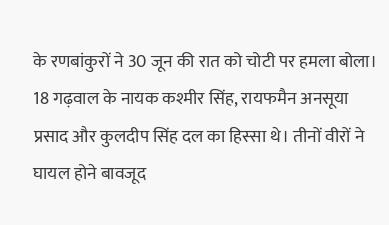के रणबांकुरों ने 30 जून की रात को चोटी पर हमला बोला। 18 गढ़वाल के नायक कश्मीर सिंह, रायफमैन अनसूया प्रसाद और कुलदीप सिंह दल का हिस्सा थे। तीनों वीरों ने घायल होने बावजूद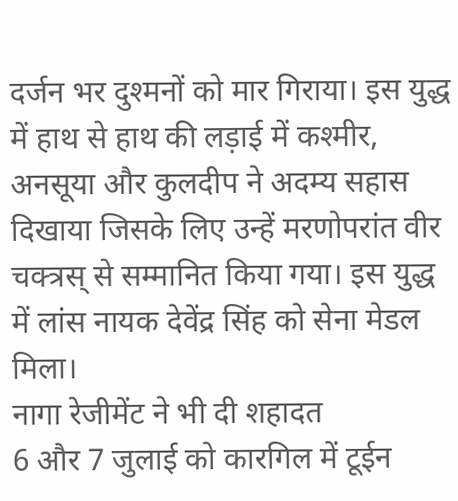दर्जन भर दुश्मनों को मार गिराया। इस युद्ध में हाथ से हाथ की लड़ाई में कश्मीर, अनसूया और कुलदीप ने अदम्य सहास दिखाया जिसके लिए उन्हें मरणोपरांत वीर चक्त्रस् से सम्मानित किया गया। इस युद्ध में लांस नायक देवेंद्र सिंह को सेना मेडल मिला।
नागा रेजीमेंट ने भी दी शहादत
6 और 7 जुलाई को कारगिल में टूईन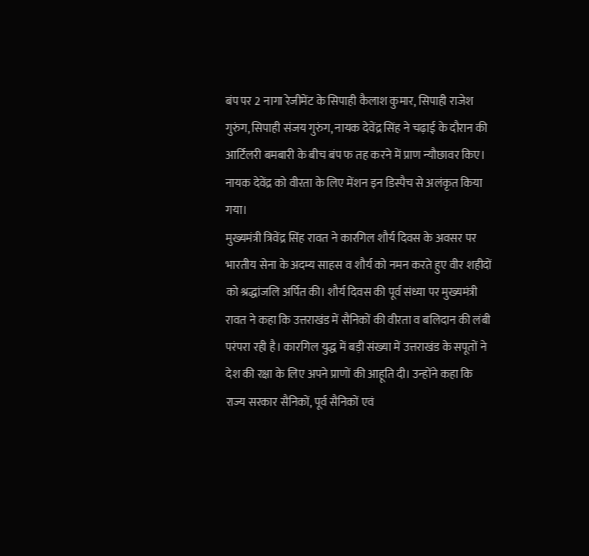बंप पर 2 नागा रेजीमेंट के सिपाही कैलाश कुमार, सिपाही राजेश गुरुंग, सिपाही संजय गुरुंग, नायक देवेंद्र सिंह ने चढ़ाई के दौरान की आर्टिलरी बमबारी के बीच बंप फ तह करने में प्राण न्यौछावर किए। नायक देवेंद्र को वीरता के लिए मेंशन इन डिस्पैच से अलंकृत किया गया।
मुख्यमंत्री त्रिवेंद्र सिंह रावत ने कारगिल शौर्य दिवस के अवसर पर भारतीय सेना के अदम्य साहस व शौर्य को नमन करते हुए वीर शहीदों को श्रद्धांजलि अर्पित की। शौर्य दिवस की पूर्व संध्या पर मुख्यमंत्री रावत ने कहा कि उत्तराखंड में सैनिकों की वीरता व बलिदान की लंबी परंपरा रही है। कारगिल युद्ध में बड़ी संख्या में उत्तराखंड के सपूतों ने देश की रक्षा के लिए अपने प्राणों की आहूति दी। उन्होंने कहा कि राज्य सरकार सैनिकों, पूर्व सैनिकों एवं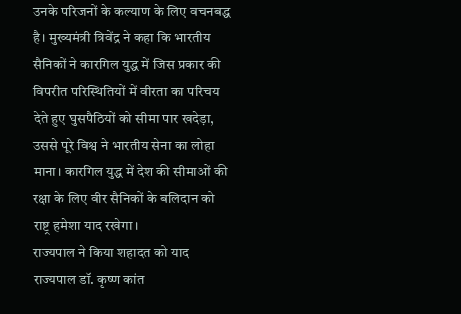उनके परिजनों के कल्याण के लिए वचनबद्ध है। मुख्यमंत्री त्रिवेंद्र ने कहा कि भारतीय सैनिकों ने कारगिल युद्ध में जिस प्रकार की विपरीत परिस्थितियों में वीरता का परिचय देते हुए घुसपैठियों को सीमा पार खदेड़ा, उससे पूरे विश्व ने भारतीय सेना का लोहा माना। कारगिल युद्ध में देश की सीमाओं की रक्षा के लिए वीर सैनिकों के बलिदान को राष्ट्र हमेशा याद रखेगा।
राज्यपाल ने किया शहादत को याद
राज्यपाल डॉ. कृष्ण कांत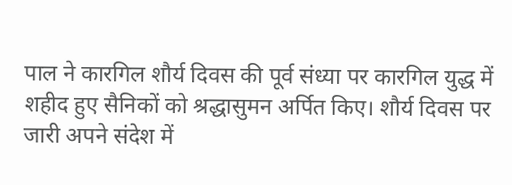पाल ने कारगिल शौर्य दिवस की पूर्व संध्या पर कारगिल युद्ध में शहीद हुए सैनिकों को श्रद्धासुमन अर्पित किए। शौर्य दिवस पर जारी अपने संदेश में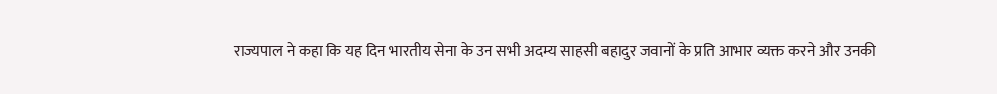राज्यपाल ने कहा कि यह दिन भारतीय सेना के उन सभी अदम्य साहसी बहादुर जवानों के प्रति आभार व्यक्त करने और उनकी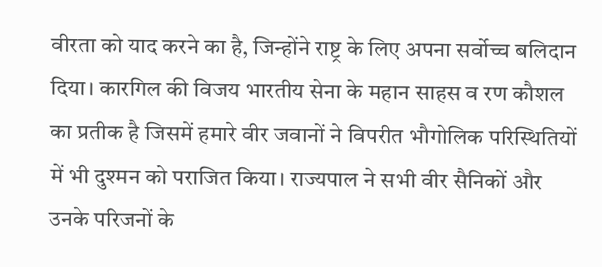वीरता को याद करने का है, जिन्होंने राष्ट्र के लिए अपना सर्वोच्च बलिदान दिया। कारगिल की विजय भारतीय सेना के महान साहस व रण कौशल का प्रतीक है जिसमें हमारे वीर जवानों ने विपरीत भौगोलिक परिस्थितियों में भी दुश्मन को पराजित किया। राज्यपाल ने सभी वीर सैनिकों और उनके परिजनों के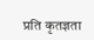प्रति कृतज्ञता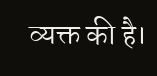व्यक्त की है।